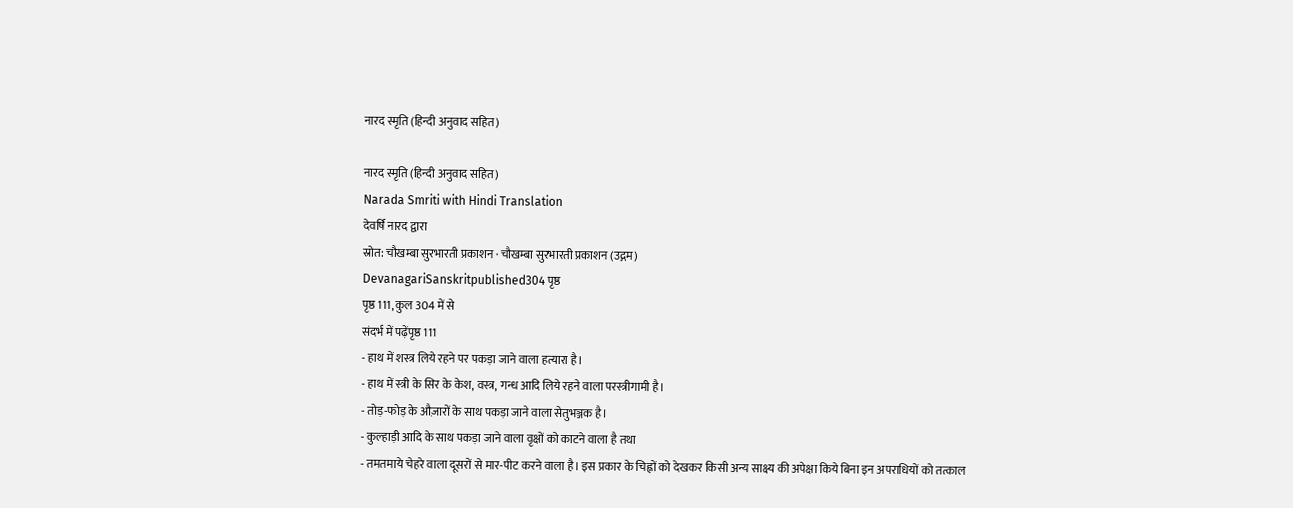नारद स्मृति (हिन्दी अनुवाद सहित)

नारद स्मृति (हिन्दी अनुवाद सहित)
Narada Smriti with Hindi Translation
देवर्षि नारद द्वारा
स्रोत: चौखम्बा सुरभारती प्रकाशन · चौखम्बा सुरभारती प्रकाशन (उद्गम)
DevanagariSanskritpublished304 पृष्ठ
पृष्ठ 111, कुल 304 में से
संदर्भ में पढ़ेंपृष्ठ 111
- हाथ में शस्त्र लिये रहने पर पकड़ा जाने वाला हत्यारा है।
- हाथ में स्त्री के सिर के केश, वस्त्र, गन्ध आदि लिये रहने वाला परस्त्रीगामी है।
- तोड़-फोड़ के औज़ारों के साथ पकड़ा जाने वाला सेतुभञ्जक है।
- कुल्हाड़ी आदि के साथ पकड़ा जाने वाला वृक्षों को काटने वाला है तथा
- तमतमाये चेहरे वाला दूसरों से मार-पीट करने वाला है। इस प्रकार के चिह्नों को देखकर किसी अन्य साक्ष्य की अपेक्षा किये बिना इन अपराधियों को तत्काल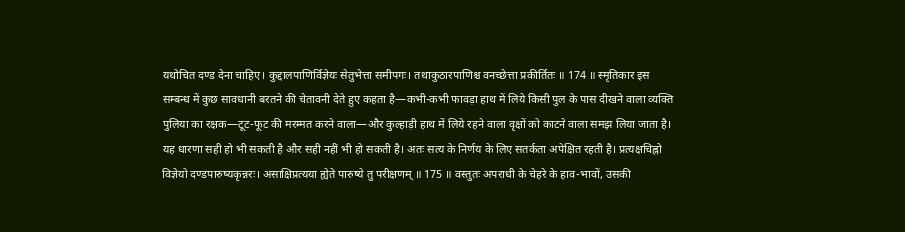यथोचित दण्ड देना चाहिए। कुद्दालपाणिर्विज्ञेयः सेतुभेत्ता समीपगः। तथाकुठारपाणिश्च वनच्छेत्ता प्रकीर्तितः ॥ 174 ॥ स्मृतिकार इस सम्बन्ध में कुछ सावधानी बरतने की चेतावनी देते हुए कहता है—कभी-कभी फावड़ा हाथ में लिये किसी पुल के पास दीखने वाला व्यक्ति पुलिया का रक्षक—टूट-फूट की मरम्मत करने वाला—और कुल्हाड़ी हाथ में लिये रहने वाला वृक्षों को काटने वाला समझ लिया जाता है। यह धारणा सही हो भी सकती है और सही नहीं भी हो सकती है। अतः सत्य के निर्णय के लिए सतर्कता अपेक्षित रहती है। प्रत्यक्षचिह्नो विज्ञेयो दण्डपारुष्यकृन्नरः। असाक्षिप्रत्यया ह्येते पारुष्ये तु परीक्षणम् ॥ 175 ॥ वस्तुतः अपराधी के चेहरे के हाव-भावों, उसकी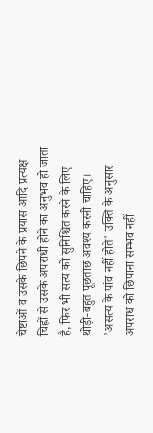चेष्टाओं व उसके छिपने के प्रयास आदि प्रत्यक्ष चिह्नों से उसके अपराधी होने का अनुभव हो जाता है, फिर भी सत्य को सुनिश्चित करने के लिए थोड़ी-बहुत पूछताछ अवश्य करनी चाहिए। 'असत्य के पांव नहीं होते' उक्ति के अनुसार अपराध को छिपाना सम्भव नहीं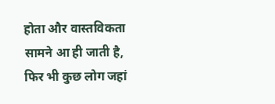होता और वास्तविकता सामने आ ही जाती है, फिर भी कुछ लोग जहां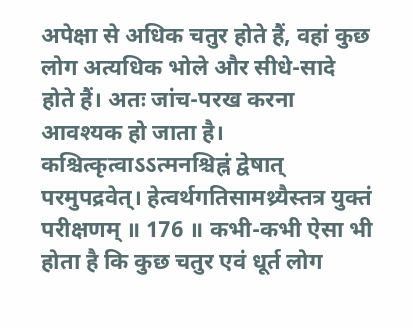अपेक्षा से अधिक चतुर होते हैं, वहां कुछ लोग अत्यधिक भोले और सीधे-सादे होते हैं। अतः जांच-परख करना आवश्यक हो जाता है। कश्चित्कृत्वाऽऽत्मनश्चिह्नं द्वेषात् परमुपद्रवेत्। हेत्वर्थगतिसामथ्र्यैस्तत्र युक्तं परीक्षणम् ॥ 176 ॥ कभी-कभी ऐसा भी होता है कि कुछ चतुर एवं धूर्त लोग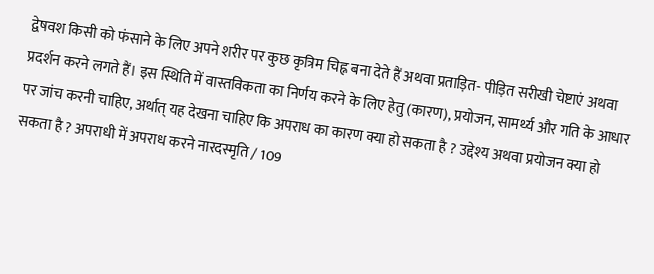द्वेषवश किसी को फंसाने के लिए अपने शरीर पर कुछ कृत्रिम चिह्न बना देते हैं अथवा प्रताड़ित- पीड़ित सरीखी चेष्टाएं अथवा प्रदर्शन करने लगते हैं। इस स्थिति में वास्तविकता का निर्णय करने के लिए हेतु (कारण), प्रयोजन, सामर्थ्य और गति के आधार पर जांच करनी चाहिए, अर्थात् यह देखना चाहिए कि अपराध का कारण क्या हो सकता है ? उद्देश्य अथवा प्रयोजन क्या हो सकता है ? अपराधी में अपराध करने नारदस्मृति / 109